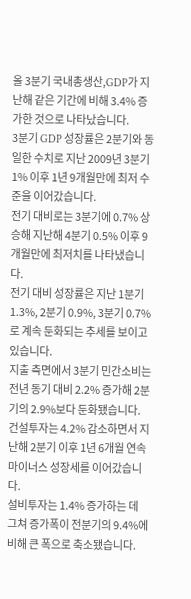올 3분기 국내총생산,GDP가 지난해 같은 기간에 비해 3.4% 증가한 것으로 나타났습니다.
3분기 GDP 성장률은 2분기와 동일한 수치로 지난 2009년 3분기 1% 이후 1년 9개월만에 최저 수준을 이어갔습니다.
전기 대비로는 3분기에 0.7% 상승해 지난해 4분기 0.5% 이후 9개월만에 최저치를 나타냈습니다.
전기 대비 성장률은 지난 1분기 1.3%, 2분기 0.9%, 3분기 0.7%로 계속 둔화되는 추세를 보이고 있습니다.
지출 측면에서 3분기 민간소비는 전년 동기 대비 2.2% 증가해 2분기의 2.9%보다 둔화됐습니다.
건설투자는 4.2% 감소하면서 지난해 2분기 이후 1년 6개월 연속 마이너스 성장세를 이어갔습니다.
설비투자는 1.4% 증가하는 데 그쳐 증가폭이 전분기의 9.4%에 비해 큰 폭으로 축소됐습니다.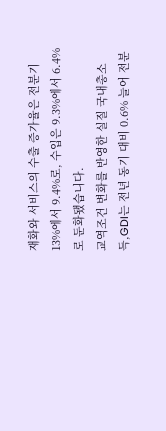재화와 서비스의 수출 증가율은 전분기 13%에서 9.4%로, 수입은 9.3%에서 6.4%로 둔화됐습니다.
교역조건 변화를 반영한 실질 국내총소득,GDI는 전년 동기 대비 0.6% 늘어 전분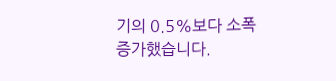기의 0.5%보다 소폭 증가했습니다.